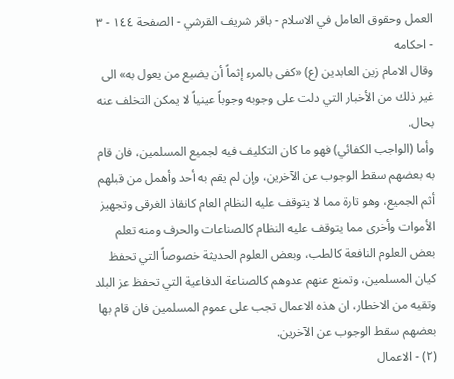العمل وحقوق العامل في الاسلام - باقر شريف القرشي - الصفحة ١٤٤ - ٣ - احكامه
وقال الامام زين العابدين (ع) «كفى بالمرء إثماً أن يضيع من يعول به» الى غير ذلك من الأخبار التي دلت على وجوبه وجوباً عينياً لا يمكن التخلف عنه بحال.
وأما (الواجب الكفائي) فهو ما كان التكليف فيه لجميع المسلمين، فان قام به بعضهم سقط الوجوب عن الآخرين، وإن لم يقم به أحد وأهمل من قبلهم أثم الجميع، وهو تارة مما لا يتوقف عليه النظام العام كانقاذ الغرقى وتجهيز الأموات وأخرى مما يتوقف عليه النظام كالصناعات والحرف ومنه تعلم بعض العلوم النافعة كالطب، وبعض العلوم الحديثة خصوصاً التي تحفظ كيان المسلمين، وتمنع عنهم عدوهم كالصناعة الدفاعية التي تحفظ عز البلد وتقيه من الاخطار، ان هذه الاعمال تجب على عموم المسلمين فان قام بها بعضهم سقط الوجوب عن الآخرين.
(٢) - الاعمال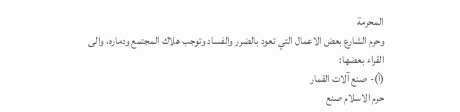المحرمة
وحرم الشارع بعض الاعمال التي تعود بالضرر والفساد وتوجب هلاك المجتمع ودماره، والى القراء بعضها:
(أ)- صنع آلات القمار
حرم الاسلام صنع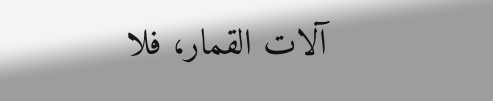آلات القمار، فلا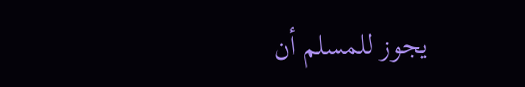يجوز للمسلم أن